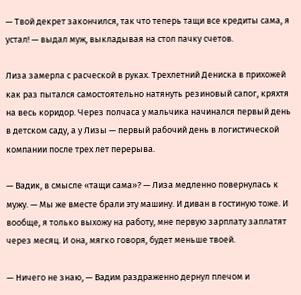— Твой декрет закончился, так что теперь тащи все кредиты сама, я устал! — выдал муж, выкладывая на стол пачку счетов.

Лиза замерла с расческой в руках. Трехлетний Дениска в прихожей как раз пытался самостоятельно натянуть резиновый сапог, кряхтя на весь коридор. Через полчаса у мальчика начинался первый день в детском саду, а у Лизы — первый рабочий день в логистической компании после трех лет перерыва.

— Вадик, в смысле «тащи сама»? — Лиза медленно повернулась к мужу. — Мы же вместе брали эту машину. И диван в гостиную тоже. И вообще, я только выхожу на работу, мне первую зарплату заплатят через месяц. И она, мягко говоря, будет меньше твоей.

— Ничего не знаю, — Вадим раздраженно дернул плечом и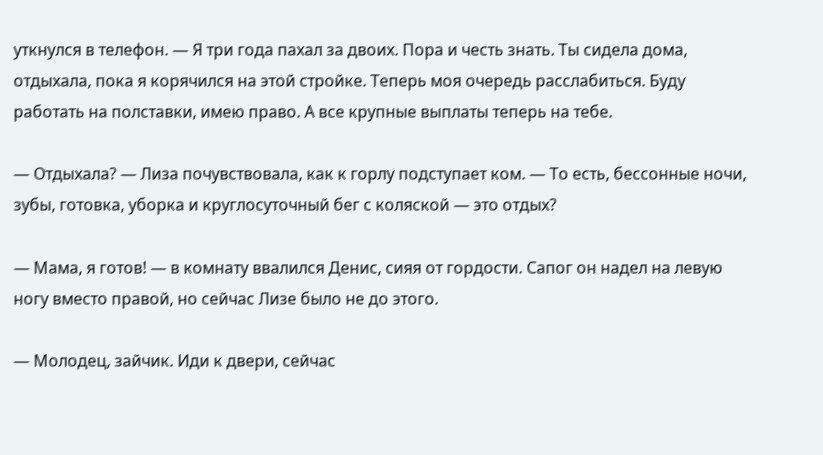уткнулся в телефон. — Я три года пахал за двоих. Пора и честь знать. Ты сидела дома, отдыхала, пока я корячился на этой стройке. Теперь моя очередь расслабиться. Буду работать на полставки, имею право. А все крупные выплаты теперь на тебе.

— Отдыхала? — Лиза почувствовала, как к горлу подступает ком. — То есть, бессонные ночи, зубы, готовка, уборка и круглосуточный бег с коляской — это отдых?

— Мама, я готов! — в комнату ввалился Денис, сияя от гордости. Сапог он надел на левую ногу вместо правой, но сейчас Лизе было не до этого.

— Молодец, зайчик. Иди к двери, сейчас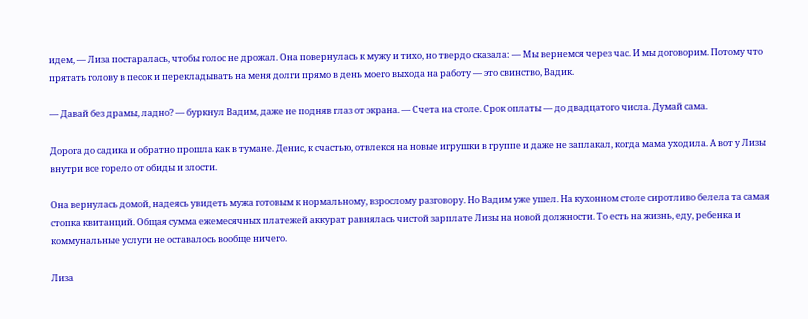идем, — Лиза постаралась, чтобы голос не дрожал. Она повернулась к мужу и тихо, но твердо сказала: — Мы вернемся через час. И мы договорим. Потому что прятать голову в песок и перекладывать на меня долги прямо в день моего выхода на работу — это свинство, Вадик.

— Давай без драмы, ладно? — буркнул Вадим, даже не подняв глаз от экрана. — Счета на столе. Срок оплаты — до двадцатого числа. Думай сама.

Дорога до садика и обратно прошла как в тумане. Денис, к счастью, отвлекся на новые игрушки в группе и даже не заплакал, когда мама уходила. А вот у Лизы внутри все горело от обиды и злости.

Она вернулась домой, надеясь увидеть мужа готовым к нормальному, взрослому разговору. Но Вадим уже ушел. На кухонном столе сиротливо белела та самая стопка квитанций. Общая сумма ежемесячных платежей аккурат равнялась чистой зарплате Лизы на новой должности. То есть на жизнь, еду, ребенка и коммунальные услуги не оставалось вообще ничего.

Лиза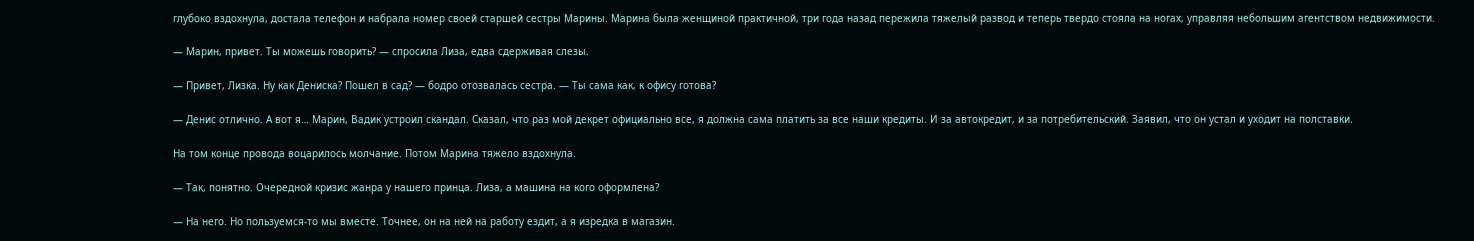глубоко вздохнула, достала телефон и набрала номер своей старшей сестры Марины. Марина была женщиной практичной, три года назад пережила тяжелый развод и теперь твердо стояла на ногах, управляя небольшим агентством недвижимости.

— Марин, привет. Ты можешь говорить? — спросила Лиза, едва сдерживая слезы.

— Привет, Лизка. Ну как Дениска? Пошел в сад? — бодро отозвалась сестра. — Ты сама как, к офису готова?

— Денис отлично. А вот я… Марин, Вадик устроил скандал. Сказал, что раз мой декрет официально все, я должна сама платить за все наши кредиты. И за автокредит, и за потребительский. Заявил, что он устал и уходит на полставки.

На том конце провода воцарилось молчание. Потом Марина тяжело вздохнула.

— Так, понятно. Очередной кризис жанра у нашего принца. Лиза, а машина на кого оформлена?

— На него. Но пользуемся-то мы вместе. Точнее, он на ней на работу ездит, а я изредка в магазин.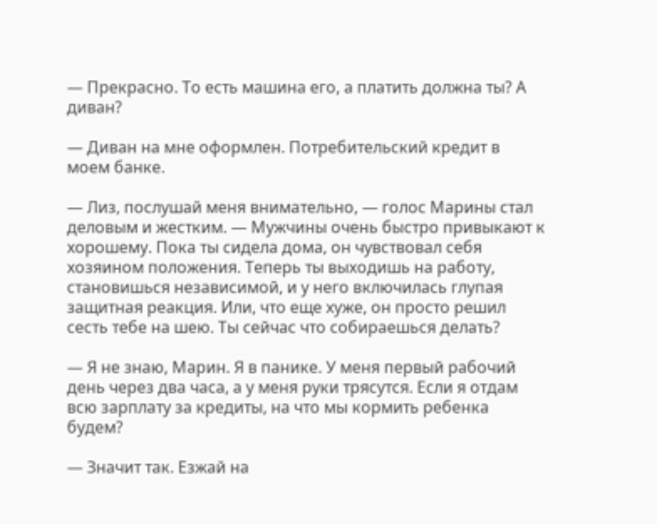— Прекрасно. То есть машина его, а платить должна ты? А диван?

— Диван на мне оформлен. Потребительский кредит в моем банке.

— Лиз, послушай меня внимательно, — голос Марины стал деловым и жестким. — Мужчины очень быстро привыкают к хорошему. Пока ты сидела дома, он чувствовал себя хозяином положения. Теперь ты выходишь на работу, становишься независимой, и у него включилась глупая защитная реакция. Или, что еще хуже, он просто решил сесть тебе на шею. Ты сейчас что собираешься делать?

— Я не знаю, Марин. Я в панике. У меня первый рабочий день через два часа, а у меня руки трясутся. Если я отдам всю зарплату за кредиты, на что мы кормить ребенка будем?

— Значит так. Езжай на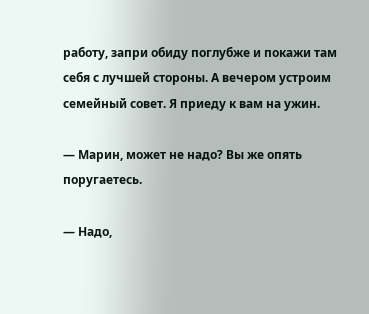работу, запри обиду поглубже и покажи там себя с лучшей стороны. А вечером устроим семейный совет. Я приеду к вам на ужин.

— Марин, может не надо? Вы же опять поругаетесь.

— Надо,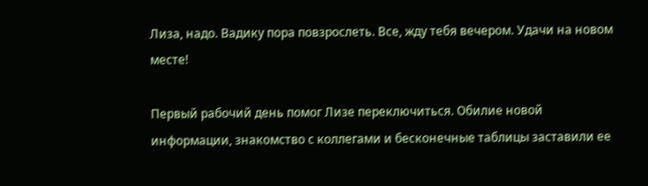Лиза, надо. Вадику пора повзрослеть. Все, жду тебя вечером. Удачи на новом месте!

Первый рабочий день помог Лизе переключиться. Обилие новой информации, знакомство с коллегами и бесконечные таблицы заставили ее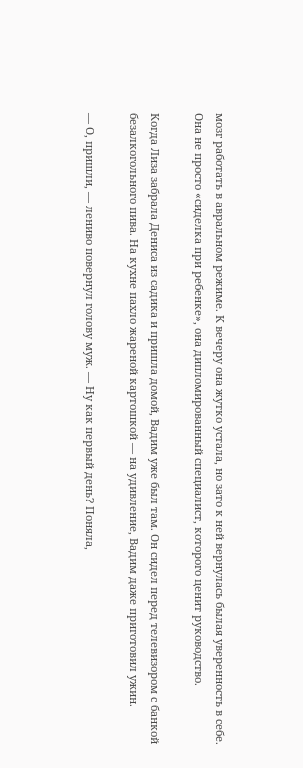мозг работать в авральном режиме. К вечеру она жутко устала, но зато к ней вернулась былая уверенность в себе. Она не просто «сиделка при ребенке», она дипломированный специалист, которого ценит руководство.

Когда Лиза забрала Дениса из садика и пришла домой, Вадим уже был там. Он сидел перед телевизором с банкой безалкогольного пива. На кухне пахло жареной картошкой — на удивление, Вадим даже приготовил ужин.

— О, пришли, — лениво повернул голову муж. — Ну как первый день? Поняла,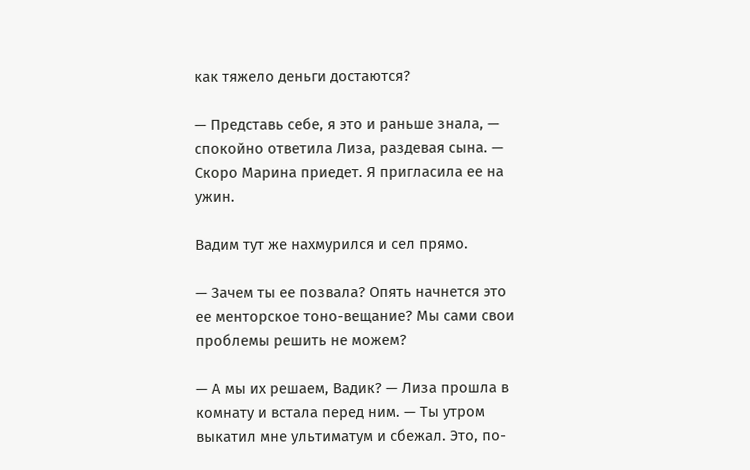как тяжело деньги достаются?

— Представь себе, я это и раньше знала, — спокойно ответила Лиза, раздевая сына. — Скоро Марина приедет. Я пригласила ее на ужин.

Вадим тут же нахмурился и сел прямо.

— Зачем ты ее позвала? Опять начнется это ее менторское тоно-вещание? Мы сами свои проблемы решить не можем?

— А мы их решаем, Вадик? — Лиза прошла в комнату и встала перед ним. — Ты утром выкатил мне ультиматум и сбежал. Это, по-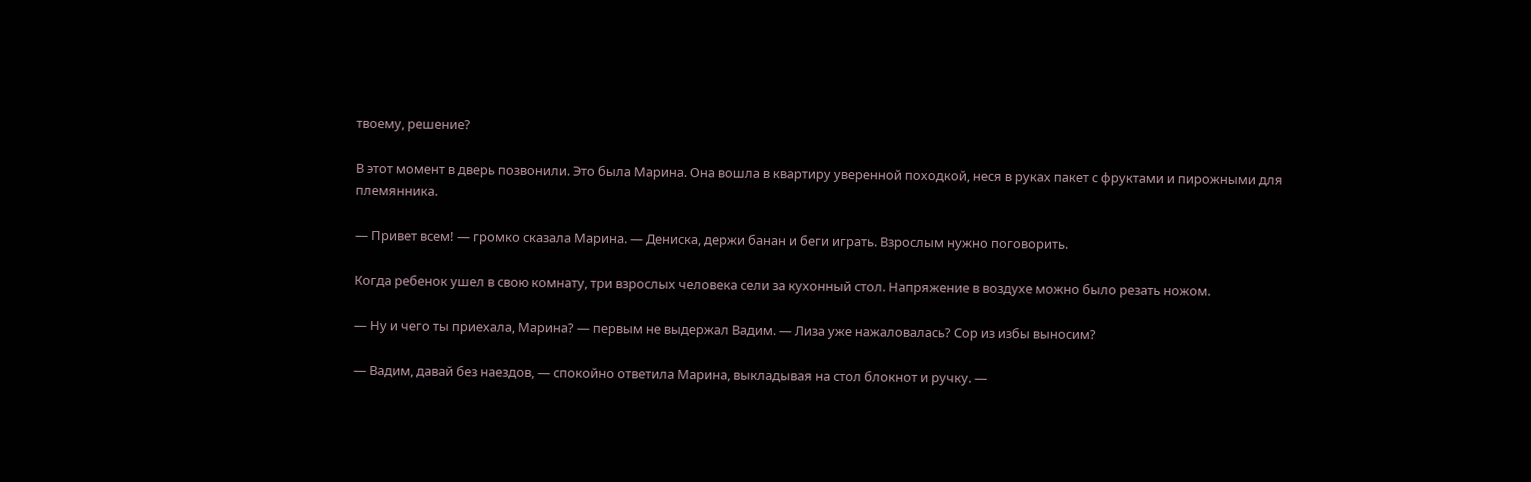твоему, решение?

В этот момент в дверь позвонили. Это была Марина. Она вошла в квартиру уверенной походкой, неся в руках пакет с фруктами и пирожными для племянника.

— Привет всем! — громко сказала Марина. — Дениска, держи банан и беги играть. Взрослым нужно поговорить.

Когда ребенок ушел в свою комнату, три взрослых человека сели за кухонный стол. Напряжение в воздухе можно было резать ножом.

— Ну и чего ты приехала, Марина? — первым не выдержал Вадим. — Лиза уже нажаловалась? Сор из избы выносим?

— Вадим, давай без наездов, — спокойно ответила Марина, выкладывая на стол блокнот и ручку. —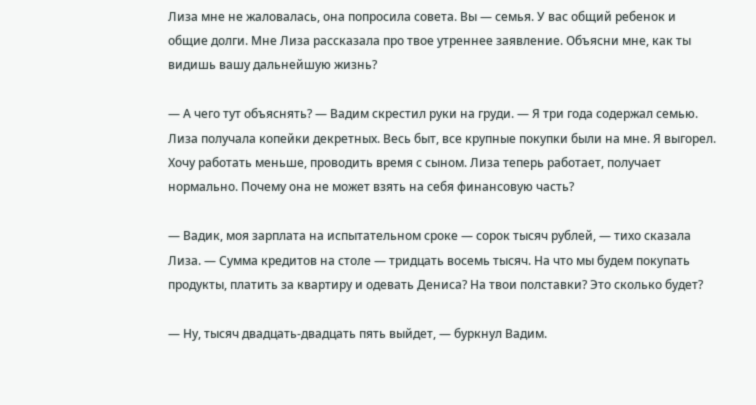Лиза мне не жаловалась, она попросила совета. Вы — семья. У вас общий ребенок и общие долги. Мне Лиза рассказала про твое утреннее заявление. Объясни мне, как ты видишь вашу дальнейшую жизнь?

— А чего тут объяснять? — Вадим скрестил руки на груди. — Я три года содержал семью. Лиза получала копейки декретных. Весь быт, все крупные покупки были на мне. Я выгорел. Хочу работать меньше, проводить время с сыном. Лиза теперь работает, получает нормально. Почему она не может взять на себя финансовую часть?

— Вадик, моя зарплата на испытательном сроке — сорок тысяч рублей, — тихо сказала Лиза. — Сумма кредитов на столе — тридцать восемь тысяч. На что мы будем покупать продукты, платить за квартиру и одевать Дениса? На твои полставки? Это сколько будет?

— Ну, тысяч двадцать-двадцать пять выйдет, — буркнул Вадим.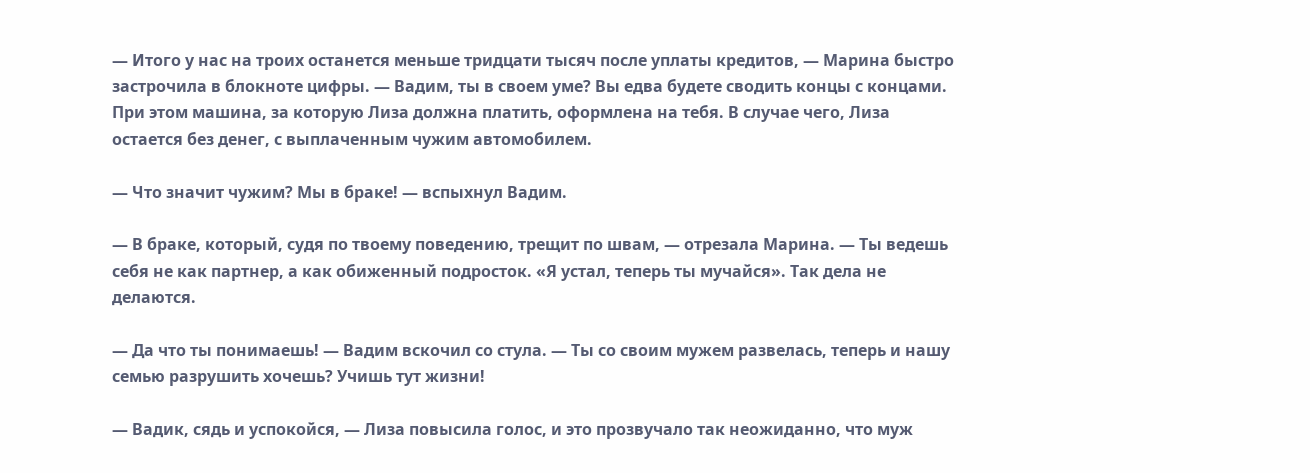— Итого у нас на троих останется меньше тридцати тысяч после уплаты кредитов, — Марина быстро застрочила в блокноте цифры. — Вадим, ты в своем уме? Вы едва будете сводить концы с концами. При этом машина, за которую Лиза должна платить, оформлена на тебя. В случае чего, Лиза остается без денег, с выплаченным чужим автомобилем.

— Что значит чужим? Мы в браке! — вспыхнул Вадим.

— В браке, который, судя по твоему поведению, трещит по швам, — отрезала Марина. — Ты ведешь себя не как партнер, а как обиженный подросток. «Я устал, теперь ты мучайся». Так дела не делаются.

— Да что ты понимаешь! — Вадим вскочил со стула. — Ты со своим мужем развелась, теперь и нашу семью разрушить хочешь? Учишь тут жизни!

— Вадик, сядь и успокойся, — Лиза повысила голос, и это прозвучало так неожиданно, что муж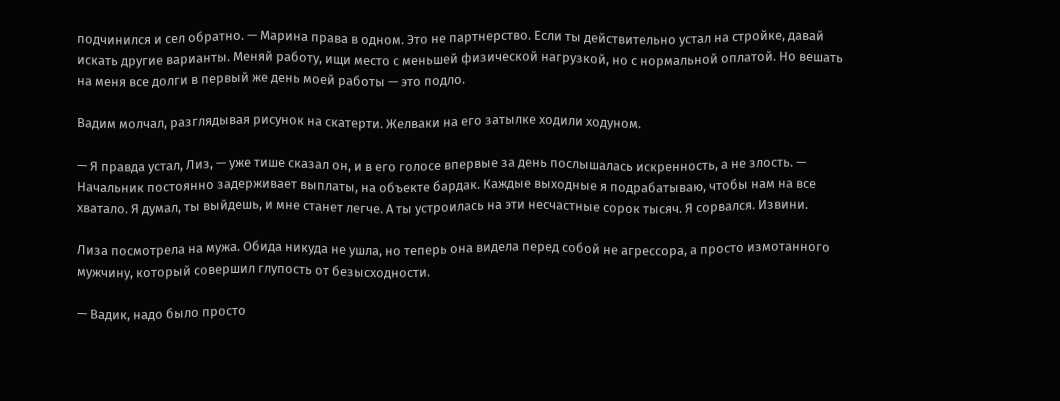подчинился и сел обратно. — Марина права в одном. Это не партнерство. Если ты действительно устал на стройке, давай искать другие варианты. Меняй работу, ищи место с меньшей физической нагрузкой, но с нормальной оплатой. Но вешать на меня все долги в первый же день моей работы — это подло.

Вадим молчал, разглядывая рисунок на скатерти. Желваки на его затылке ходили ходуном.

— Я правда устал, Лиз, — уже тише сказал он, и в его голосе впервые за день послышалась искренность, а не злость. — Начальник постоянно задерживает выплаты, на объекте бардак. Каждые выходные я подрабатываю, чтобы нам на все хватало. Я думал, ты выйдешь, и мне станет легче. А ты устроилась на эти несчастные сорок тысяч. Я сорвался. Извини.

Лиза посмотрела на мужа. Обида никуда не ушла, но теперь она видела перед собой не агрессора, а просто измотанного мужчину, который совершил глупость от безысходности.

— Вадик, надо было просто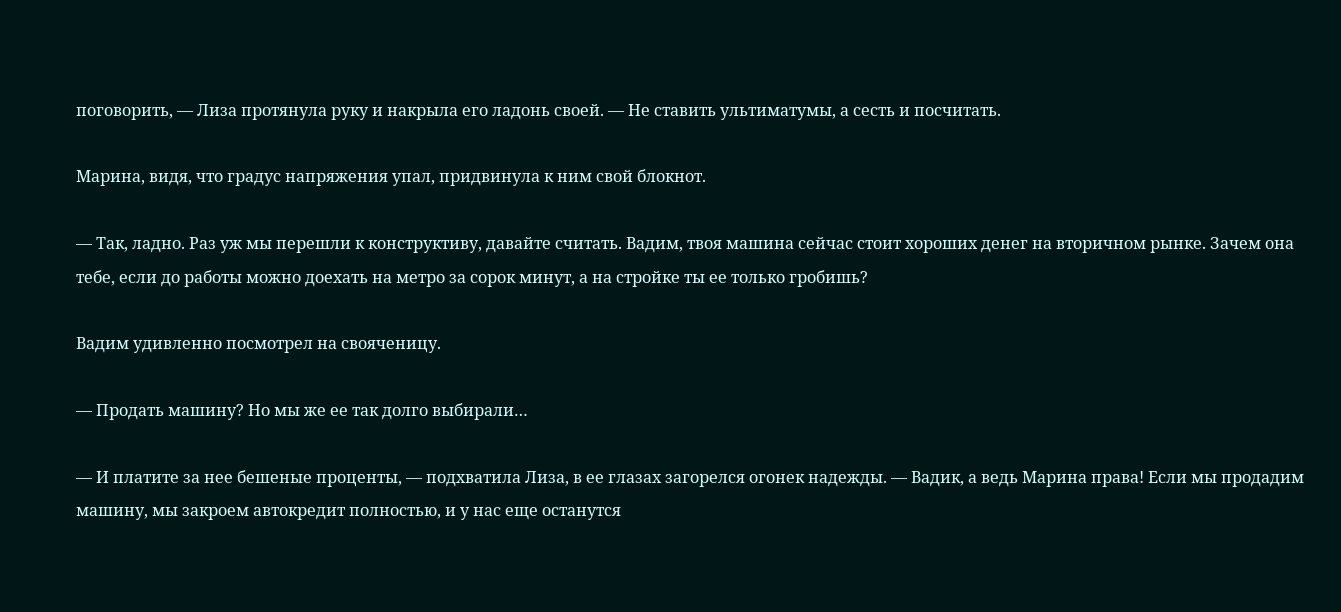поговорить, — Лиза протянула руку и накрыла его ладонь своей. — Не ставить ультиматумы, а сесть и посчитать.

Марина, видя, что градус напряжения упал, придвинула к ним свой блокнот.

— Так, ладно. Раз уж мы перешли к конструктиву, давайте считать. Вадим, твоя машина сейчас стоит хороших денег на вторичном рынке. Зачем она тебе, если до работы можно доехать на метро за сорок минут, а на стройке ты ее только гробишь?

Вадим удивленно посмотрел на свояченицу.

— Продать машину? Но мы же ее так долго выбирали…

— И платите за нее бешеные проценты, — подхватила Лиза, в ее глазах загорелся огонек надежды. — Вадик, а ведь Марина права! Если мы продадим машину, мы закроем автокредит полностью, и у нас еще останутся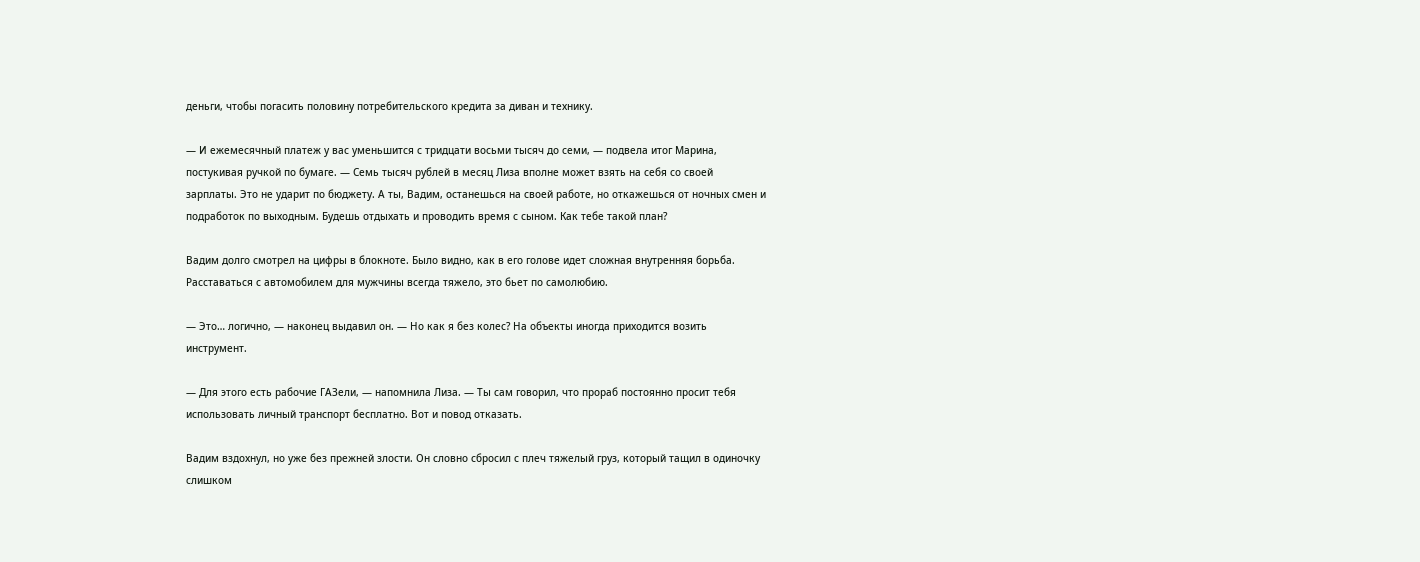деньги, чтобы погасить половину потребительского кредита за диван и технику.

— И ежемесячный платеж у вас уменьшится с тридцати восьми тысяч до семи, — подвела итог Марина, постукивая ручкой по бумаге. — Семь тысяч рублей в месяц Лиза вполне может взять на себя со своей зарплаты. Это не ударит по бюджету. А ты, Вадим, останешься на своей работе, но откажешься от ночных смен и подработок по выходным. Будешь отдыхать и проводить время с сыном. Как тебе такой план?

Вадим долго смотрел на цифры в блокноте. Было видно, как в его голове идет сложная внутренняя борьба. Расставаться с автомобилем для мужчины всегда тяжело, это бьет по самолюбию.

— Это… логично, — наконец выдавил он. — Но как я без колес? На объекты иногда приходится возить инструмент.

— Для этого есть рабочие ГАЗели, — напомнила Лиза. — Ты сам говорил, что прораб постоянно просит тебя использовать личный транспорт бесплатно. Вот и повод отказать.

Вадим вздохнул, но уже без прежней злости. Он словно сбросил с плеч тяжелый груз, который тащил в одиночку слишком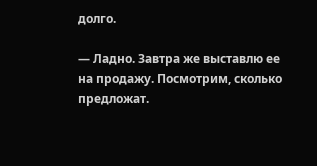долго.

— Ладно. Завтра же выставлю ее на продажу. Посмотрим, сколько предложат.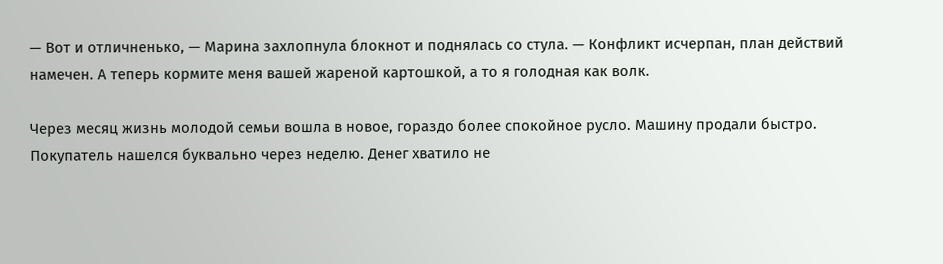— Вот и отличненько, — Марина захлопнула блокнот и поднялась со стула. — Конфликт исчерпан, план действий намечен. А теперь кормите меня вашей жареной картошкой, а то я голодная как волк.

Через месяц жизнь молодой семьи вошла в новое, гораздо более спокойное русло. Машину продали быстро. Покупатель нашелся буквально через неделю. Денег хватило не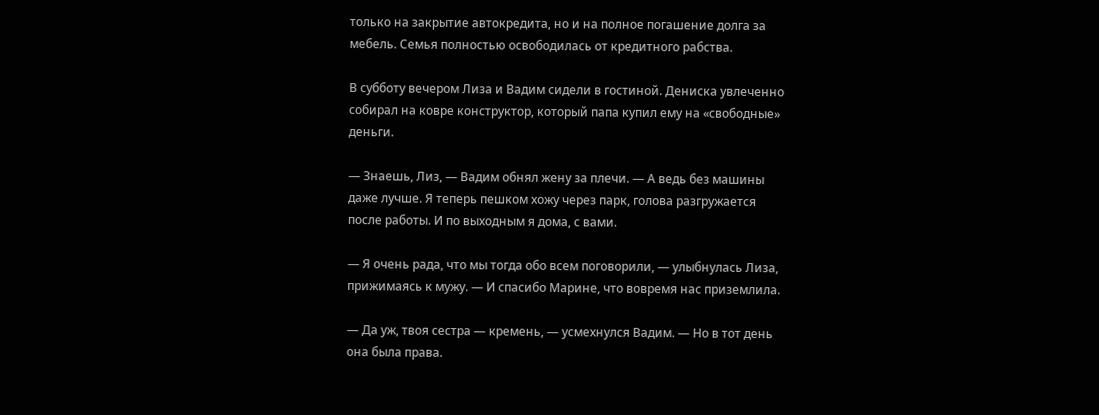только на закрытие автокредита, но и на полное погашение долга за мебель. Семья полностью освободилась от кредитного рабства.

В субботу вечером Лиза и Вадим сидели в гостиной. Дениска увлеченно собирал на ковре конструктор, который папа купил ему на «свободные» деньги.

— Знаешь, Лиз, — Вадим обнял жену за плечи. — А ведь без машины даже лучше. Я теперь пешком хожу через парк, голова разгружается после работы. И по выходным я дома, с вами.

— Я очень рада, что мы тогда обо всем поговорили, — улыбнулась Лиза, прижимаясь к мужу. — И спасибо Марине, что вовремя нас приземлила.

— Да уж, твоя сестра — кремень, — усмехнулся Вадим. — Но в тот день она была права.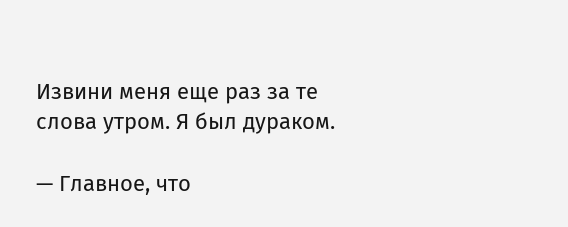Извини меня еще раз за те слова утром. Я был дураком.

— Главное, что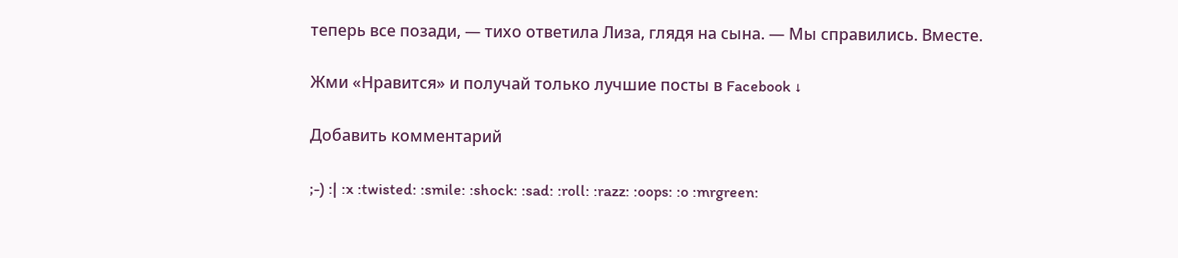теперь все позади, — тихо ответила Лиза, глядя на сына. — Мы справились. Вместе.

Жми «Нравится» и получай только лучшие посты в Facebook ↓

Добавить комментарий

;-) :| :x :twisted: :smile: :shock: :sad: :roll: :razz: :oops: :o :mrgreen: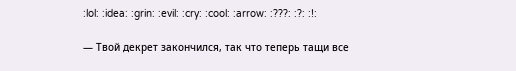:lol: :idea: :grin: :evil: :cry: :cool: :arrow: :???: :?: :!:

— Твой декрет закончился, так что теперь тащи все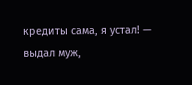кредиты сама, я устал! — выдал муж,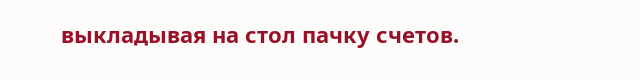выкладывая на стол пачку счетов.